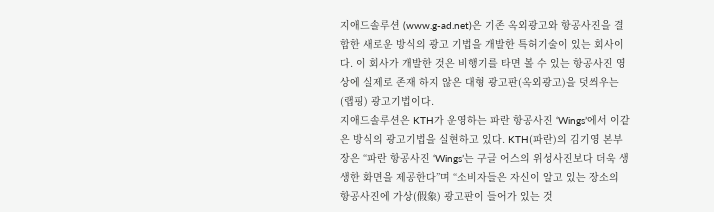지애드솔루션 (www.g-ad.net)은 기존 옥외광고와 항공사진을 결합한 새로운 방식의 광고 기법을 개발한 특허기술이 있는 회사이다. 이 회사가 개발한 것은 비행기를 타면 볼 수 있는 항공사진 영상에 실제로 존재 하지 않은 대형 광고판(옥외광고)을 덧씌우는(랩핑) 광고기법이다.
지애드솔루션은 KTH가 운영하는 파란 항공사진 ‘Wings’에서 이같은 방식의 광고기법을 실현하고 있다. KTH(파란)의 김기영 본부장은 “파란 항공사진 ‘Wings’는 구글 어스의 위성사진보다 더욱 생생한 화면을 제공한다”며 “소비자들은 자신이 알고 있는 장소의 항공사진에 가상(假象) 광고판이 들어가 있는 것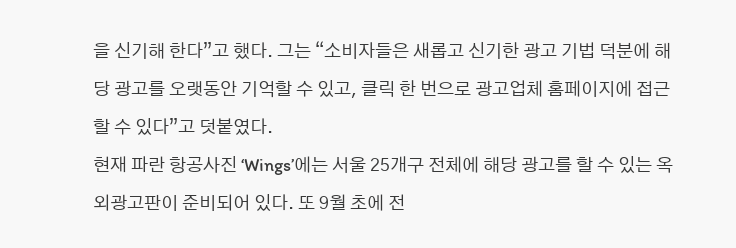을 신기해 한다”고 했다. 그는 “소비자들은 새롭고 신기한 광고 기법 덕분에 해당 광고를 오랫동안 기억할 수 있고, 클릭 한 번으로 광고업체 홈페이지에 접근할 수 있다”고 덧붙였다.
현재 파란 항공사진 ‘Wings’에는 서울 25개구 전체에 해당 광고를 할 수 있는 옥외광고판이 준비되어 있다. 또 9월 초에 전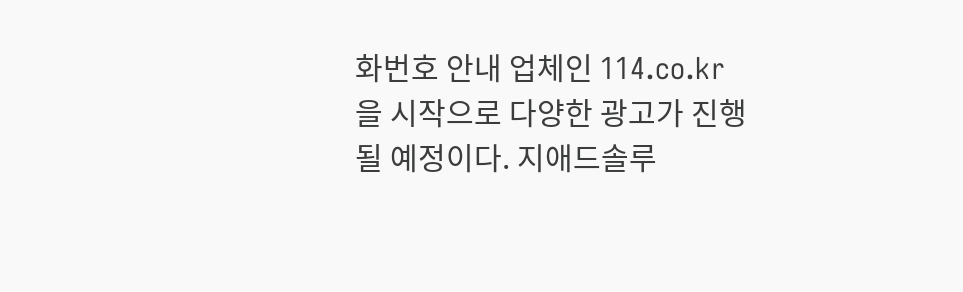화번호 안내 업체인 114.co.kr을 시작으로 다양한 광고가 진행될 예정이다. 지애드솔루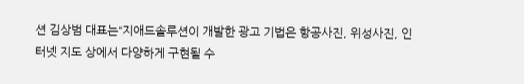션 김상범 대표는“지애드솔루션이 개발한 광고 기법은 항공사진, 위성사진, 인터넷 지도 상에서 다양하게 구현될 수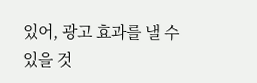있어, 광고 효과를 낼 수 있을 것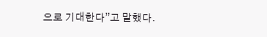으로 기대한다”고 말했다.